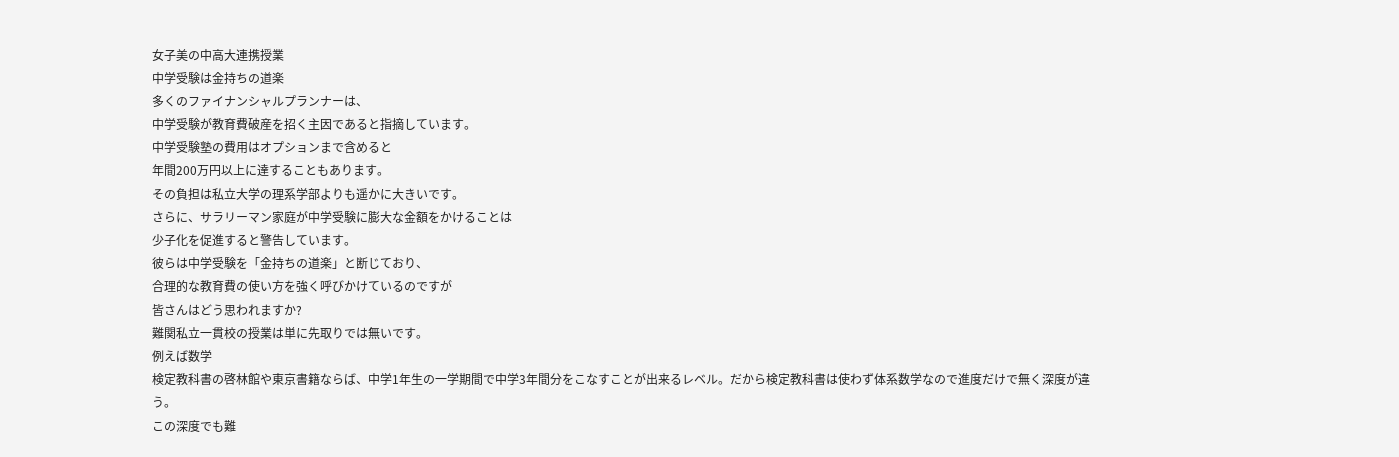女子美の中高大連携授業
中学受験は金持ちの道楽
多くのファイナンシャルプランナーは、
中学受験が教育費破産を招く主因であると指摘しています。
中学受験塾の費用はオプションまで含めると
年間200万円以上に達することもあります。
その負担は私立大学の理系学部よりも遥かに大きいです。
さらに、サラリーマン家庭が中学受験に膨大な金額をかけることは
少子化を促進すると警告しています。
彼らは中学受験を「金持ちの道楽」と断じており、
合理的な教育費の使い方を強く呼びかけているのですが
皆さんはどう思われますか?
難関私立一貫校の授業は単に先取りでは無いです。
例えば数学
検定教科書の啓林館や東京書籍ならば、中学1年生の一学期間で中学3年間分をこなすことが出来るレベル。だから検定教科書は使わず体系数学なので進度だけで無く深度が違う。
この深度でも難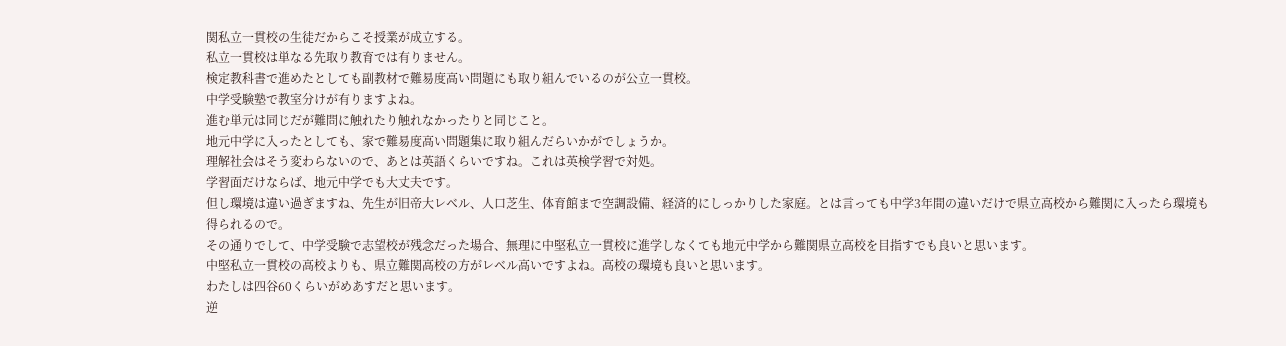関私立一貫校の生徒だからこそ授業が成立する。
私立一貫校は単なる先取り教育では有りません。
検定教科書で進めたとしても副教材で難易度高い問題にも取り組んでいるのが公立一貫校。
中学受験塾で教室分けが有りますよね。
進む単元は同じだが難問に触れたり触れなかったりと同じこと。
地元中学に入ったとしても、家で難易度高い問題集に取り組んだらいかがでしょうか。
理解社会はそう変わらないので、あとは英語くらいですね。これは英検学習で対処。
学習面だけならば、地元中学でも大丈夫です。
但し環境は違い過ぎますね、先生が旧帝大レベル、人口芝生、体育館まで空調設備、経済的にしっかりした家庭。とは言っても中学3年間の違いだけで県立高校から難関に入ったら環境も得られるので。
その通りでして、中学受験で志望校が残念だった場合、無理に中堅私立一貫校に進学しなくても地元中学から難関県立高校を目指すでも良いと思います。
中堅私立一貫校の高校よりも、県立難関高校の方がレベル高いですよね。高校の環境も良いと思います。
わたしは四谷60くらいがめあすだと思います。
逆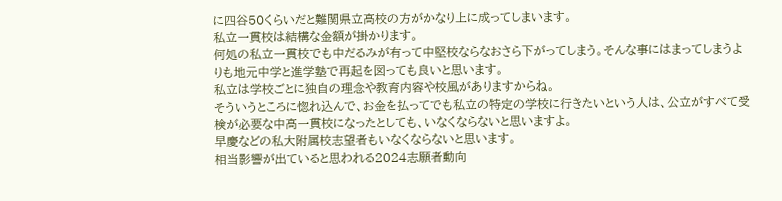に四谷50くらいだと難関県立高校の方がかなり上に成ってしまいます。
私立一貫校は結構な金額が掛かります。
何処の私立一貫校でも中だるみが有って中堅校ならなおさら下がってしまう。そんな事にはまってしまうよりも地元中学と進学塾で再起を図っても良いと思います。
私立は学校ごとに独自の理念や教育内容や校風がありますからね。
そういうところに惚れ込んで、お金を払ってでも私立の特定の学校に行きたいという人は、公立がすべて受検が必要な中高一貫校になったとしても、いなくならないと思いますよ。
早慶などの私大附属校志望者もいなくならないと思います。
相当影響が出ていると思われる2024志願者動向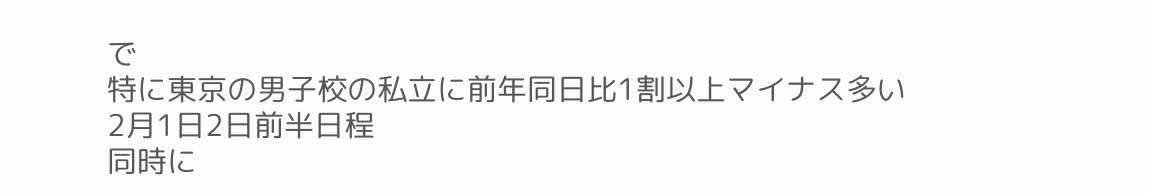で
特に東京の男子校の私立に前年同日比1割以上マイナス多い
2月1日2日前半日程
同時に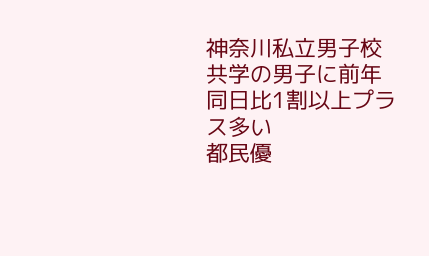神奈川私立男子校共学の男子に前年同日比1割以上プラス多い
都民優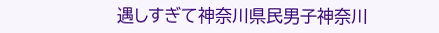遇しすぎて神奈川県民男子神奈川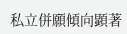私立併願傾向顕著